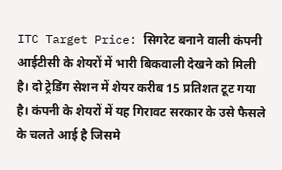ITC Target Price: सिगरेट बनाने वाली कंपनी आईटीसी के शेयरों में भारी बिकवाली देखने को मिली है। दो ट्रेडिंग सेशन में शेयर करीब 15 प्रतिशत टूट गया है। कंपनी के शेयरों में यह गिरावट सरकार के उसे फैसले के चलते आई है जिसमे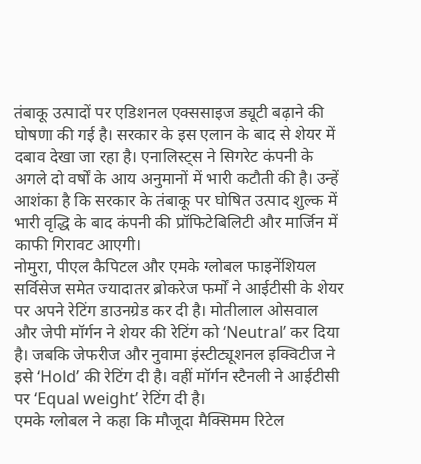तंबाकू उत्पादों पर एडिशनल एक्ससाइज ड्यूटी बढ़ाने की घोषणा की गई है। सरकार के इस एलान के बाद से शेयर में दबाव देखा जा रहा है। एनालिस्ट्स ने सिगरेट कंपनी के अगले दो वर्षों के आय अनुमानों में भारी कटौती की है। उन्हें आशंका है कि सरकार के तंबाकू पर घोषित उत्पाद शुल्क में भारी वृद्धि के बाद कंपनी की प्रॉफिटेबिलिटी और मार्जिन में काफी गिरावट आएगी।
नोमुरा, पीएल कैपिटल और एमके ग्लोबल फाइनेंशियल सर्विसेज समेत ज्यादातर ब्रोकरेज फर्मों ने आईटीसी के शेयर पर अपने रेटिंग डाउनग्रेड कर दी है। मोतीलाल ओसवाल और जेपी मॉर्गन ने शेयर की रेटिंग को ‘Neutral’ कर दिया है। जबकि जेफरीज और नुवामा इंस्टीट्यूशनल इक्विटीज ने इसे ‘Hold’ की रेटिंग दी है। वहीं मॉर्गन स्टैनली ने आईटीसी पर ‘Equal weight’ रेटिंग दी है।
एमके ग्लोबल ने कहा कि मौजूदा मैक्सिमम रिटेल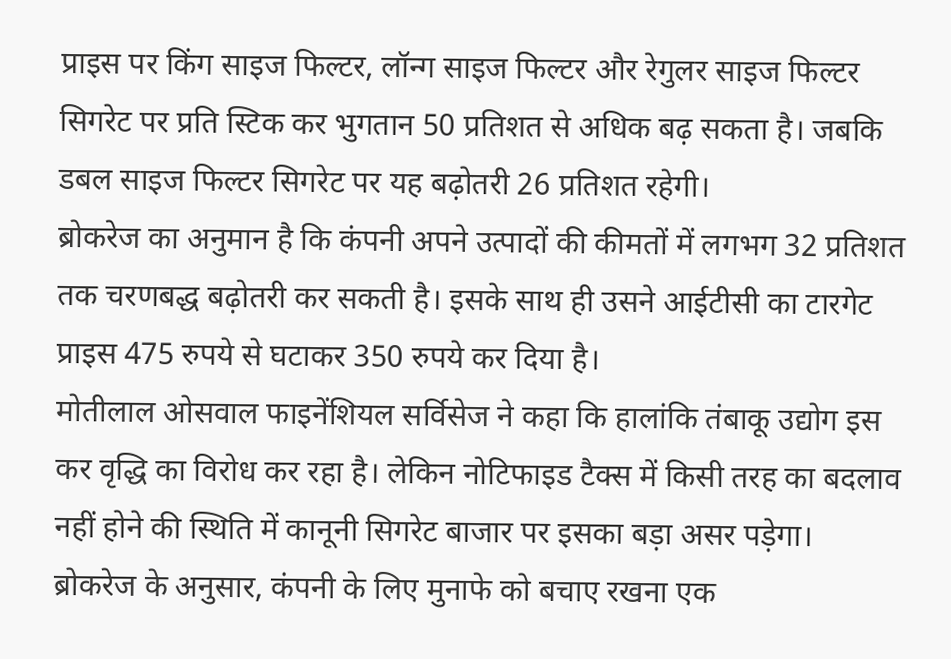प्राइस पर किंग साइज फिल्टर, लॉन्ग साइज फिल्टर और रेगुलर साइज फिल्टर सिगरेट पर प्रति स्टिक कर भुगतान 50 प्रतिशत से अधिक बढ़ सकता है। जबकि डबल साइज फिल्टर सिगरेट पर यह बढ़ोतरी 26 प्रतिशत रहेगी।
ब्रोकरेज का अनुमान है कि कंपनी अपने उत्पादों की कीमतों में लगभग 32 प्रतिशत तक चरणबद्ध बढ़ोतरी कर सकती है। इसके साथ ही उसने आईटीसी का टारगेट प्राइस 475 रुपये से घटाकर 350 रुपये कर दिया है।
मोतीलाल ओसवाल फाइनेंशियल सर्विसेज ने कहा कि हालांकि तंबाकू उद्योग इस कर वृद्धि का विरोध कर रहा है। लेकिन नोटिफाइड टैक्स में किसी तरह का बदलाव नहीं होने की स्थिति में कानूनी सिगरेट बाजार पर इसका बड़ा असर पड़ेगा।
ब्रोकरेज के अनुसार, कंपनी के लिए मुनाफे को बचाए रखना एक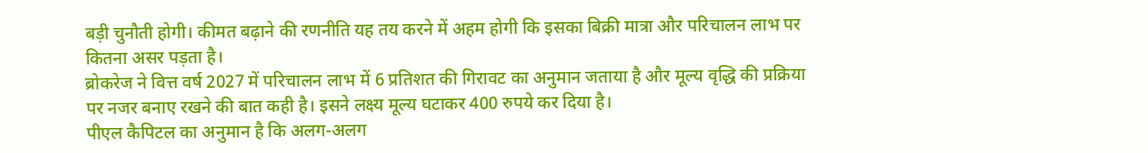बड़ी चुनौती होगी। कीमत बढ़ाने की रणनीति यह तय करने में अहम होगी कि इसका बिक्री मात्रा और परिचालन लाभ पर कितना असर पड़ता है।
ब्रोकरेज ने वित्त वर्ष 2027 में परिचालन लाभ में 6 प्रतिशत की गिरावट का अनुमान जताया है और मूल्य वृद्धि की प्रक्रिया पर नजर बनाए रखने की बात कही है। इसने लक्ष्य मूल्य घटाकर 400 रुपये कर दिया है।
पीएल कैपिटल का अनुमान है कि अलग-अलग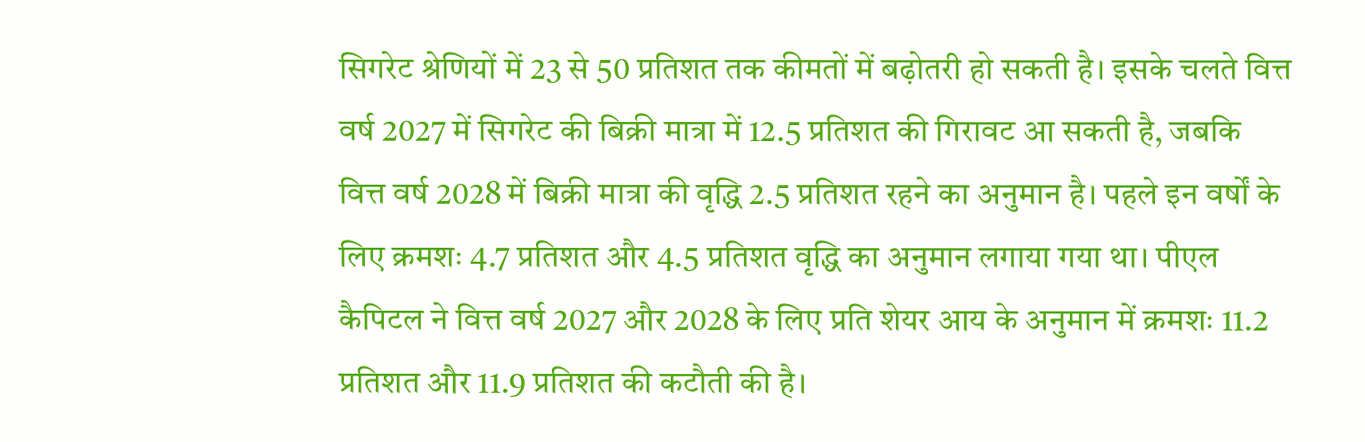सिगरेट श्रेणियों में 23 से 50 प्रतिशत तक कीमतों में बढ़ोतरी हो सकती है। इसके चलते वित्त वर्ष 2027 में सिगरेट की बिक्री मात्रा में 12.5 प्रतिशत की गिरावट आ सकती है, जबकि वित्त वर्ष 2028 में बिक्री मात्रा की वृद्धि 2.5 प्रतिशत रहने का अनुमान है। पहले इन वर्षों के लिए क्रमशः 4.7 प्रतिशत और 4.5 प्रतिशत वृद्धि का अनुमान लगाया गया था। पीएल कैपिटल ने वित्त वर्ष 2027 और 2028 के लिए प्रति शेयर आय के अनुमान में क्रमशः 11.2 प्रतिशत और 11.9 प्रतिशत की कटौती की है।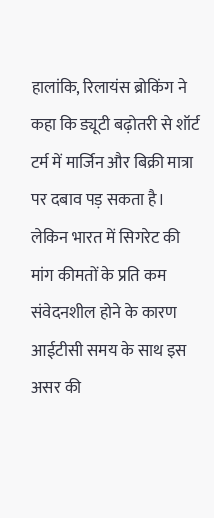हालांकि, रिलायंस ब्रोकिंग ने कहा कि ड्यूटी बढ़ोतरी से शॉर्ट टर्म में मार्जिन और बिक्री मात्रा पर दबाव पड़ सकता है। लेकिन भारत में सिगरेट की मांग कीमतों के प्रति कम संवेदनशील होने के कारण आईटीसी समय के साथ इस असर की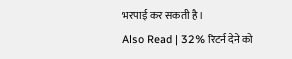भरपाई कर सकती है।
Also Read | 32% रिटर्न देने को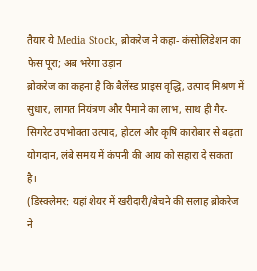तैयार ये Media Stock, ब्रोकरेज ने कहा- कंसोलिडेशन का फेस पूरा; अब भरेगा उड़ान
ब्रोकरेज का कहना है कि बैलेंस्ड प्राइस वृद्धि, उत्पाद मिश्रण में सुधार, लागत नियंत्रण और पैमाने का लाभ, साथ ही गैर-सिगरेट उपभोक्ता उत्पाद, होटल और कृषि कारोबार से बढ़ता योगदान, लंबे समय में कंपनी की आय को सहारा दे सकता है।
(डिस्क्लेमर: यहां शेयर में खरीदारी/बेचने की सलाह ब्रोकरेज ने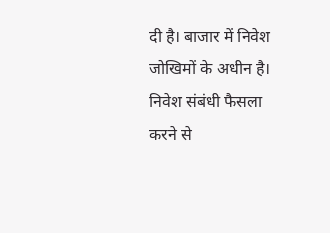दी है। बाजार में निवेश जोखिमों के अधीन है। निवेश संबंधी फैसला करने से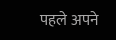पहले अपने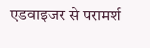एडवाइजर से परामर्श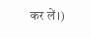कर लें।)